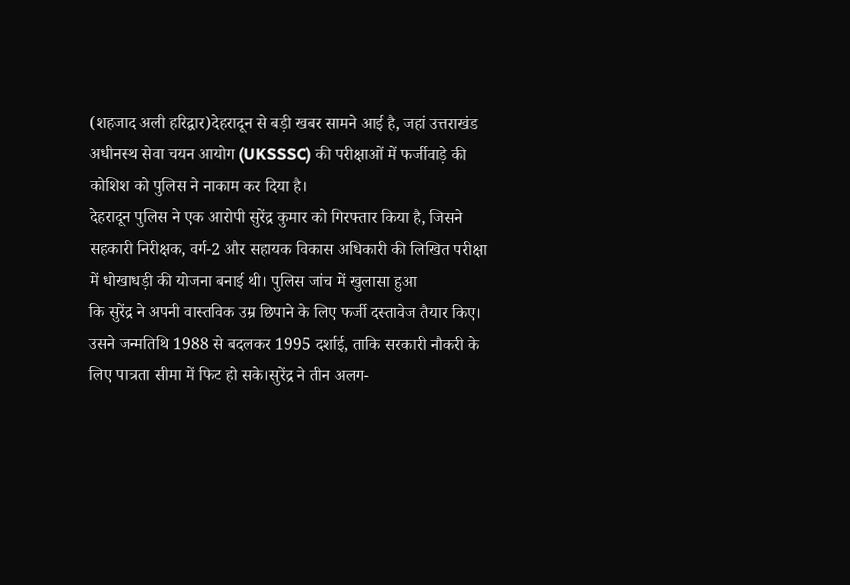(शहजाद अली हरिद्वार)देहरादून से बड़ी खबर सामने आई है, जहां उत्तराखंड अधीनस्थ सेवा चयन आयोग (UKSSSC) की परीक्षाओं में फर्जीवाड़े की कोशिश को पुलिस ने नाकाम कर दिया है।
देहरादून पुलिस ने एक आरोपी सुरेंद्र कुमार को गिरफ्तार किया है, जिसने सहकारी निरीक्षक, वर्ग-2 और सहायक विकास अधिकारी की लिखित परीक्षा में धोखाधड़ी की योजना बनाई थी। पुलिस जांच में खुलासा हुआ
कि सुरेंद्र ने अपनी वास्तविक उम्र छिपाने के लिए फर्जी दस्तावेज तैयार किए। उसने जन्मतिथि 1988 से बदलकर 1995 दर्शाई, ताकि सरकारी नौकरी के लिए पात्रता सीमा में फिट हो सके।सुरेंद्र ने तीन अलग-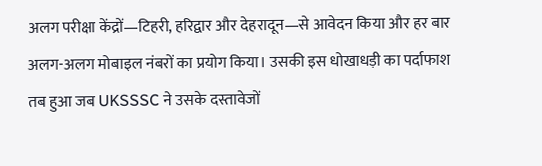अलग परीक्षा केंद्रों—टिहरी, हरिद्वार और देहरादून—से आवेदन किया और हर बार अलग-अलग मोबाइल नंबरों का प्रयोग किया। उसकी इस धोखाधड़ी का पर्दाफाश तब हुआ जब UKSSSC ने उसके दस्तावेजों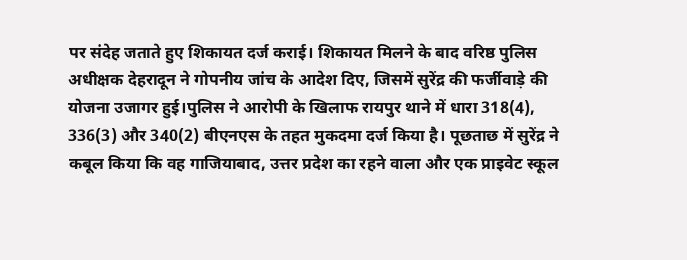पर संदेह जताते हुए शिकायत दर्ज कराई। शिकायत मिलने के बाद वरिष्ठ पुलिस अधीक्षक देहरादून ने गोपनीय जांच के आदेश दिए, जिसमें सुरेंद्र की फर्जीवाड़े की योजना उजागर हुई।पुलिस ने आरोपी के खिलाफ रायपुर थाने में धारा 318(4), 336(3) और 340(2) बीएनएस के तहत मुकदमा दर्ज किया है। पूछताछ में सुरेंद्र ने कबूल किया कि वह गाजियाबाद, उत्तर प्रदेश का रहने वाला और एक प्राइवेट स्कूल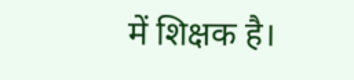में शिक्षक है।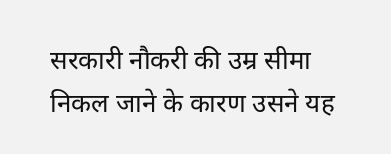सरकारी नौकरी की उम्र सीमा निकल जाने के कारण उसने यह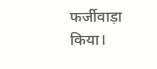फर्जीवाड़ा किया।